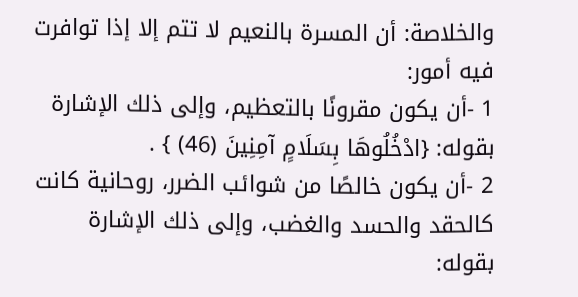والخلاصة: أن المسرة بالنعيم لا تتم إلا إذا توافرت فيه أمور:
1 -أن يكون مقرونًا بالتعظيم، وإلى ذلك الإشارة بقوله: {ادْخُلُوهَا بِسَلَامٍ آمِنِينَ (46) } .
2 -أن يكون خالصًا من شوائب الضرر، روحانية كانت كالحقد والحسد والغضب، وإلى ذلك الإشارة بقوله: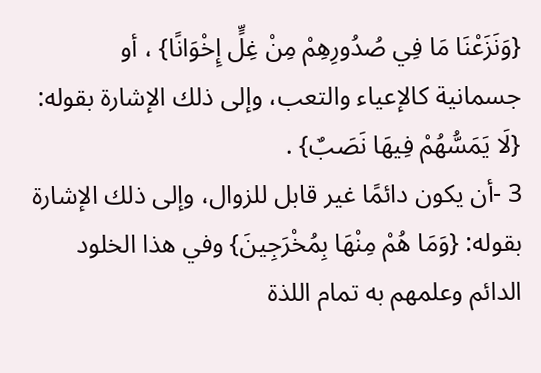{وَنَزَعْنَا مَا فِي صُدُورِهِمْ مِنْ غِلٍّ إِخْوَانًا} ، أو جسمانية كالإعياء والتعب، وإلى ذلك الإشارة بقوله: {لَا يَمَسُّهُمْ فِيهَا نَصَبٌ} .
3 -أن يكون دائمًا غير قابل للزوال، وإلى ذلك الإشارة بقوله: {وَمَا هُمْ مِنْهَا بِمُخْرَجِينَ} وفي هذا الخلود الدائم وعلمهم به تمام اللذة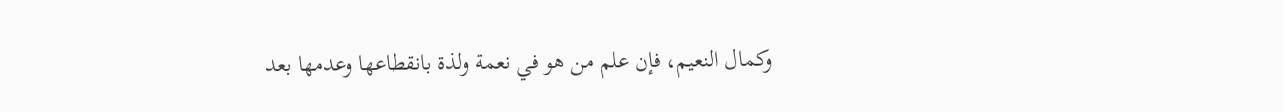وكمال النعيم، فإن علم من هو في نعمة ولذة بانقطاعها وعدمها بعد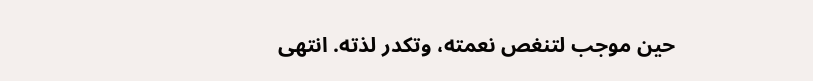حين موجب لتنغص نعمته، وتكدر لذته. انتهى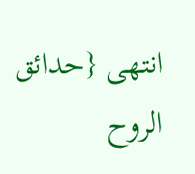انتهى {حدائق الروح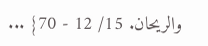والريحان. 15/ 12 - 70} ...